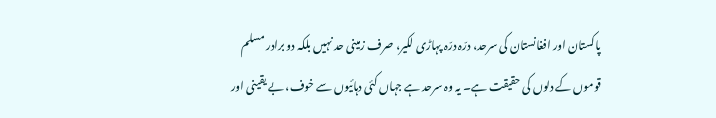پاکستان اور افغانستان کی سرحد، درّہ درّہ پہاڑی لکیر، صرف زمینی حد نہیں بلکہ دو برادر مسلم قوموں کے دلوں کی حقیقت ہے۔ یہ وہ سرحد ہے جہاں کئی دہائیوں سے خوف، بے یقینی اور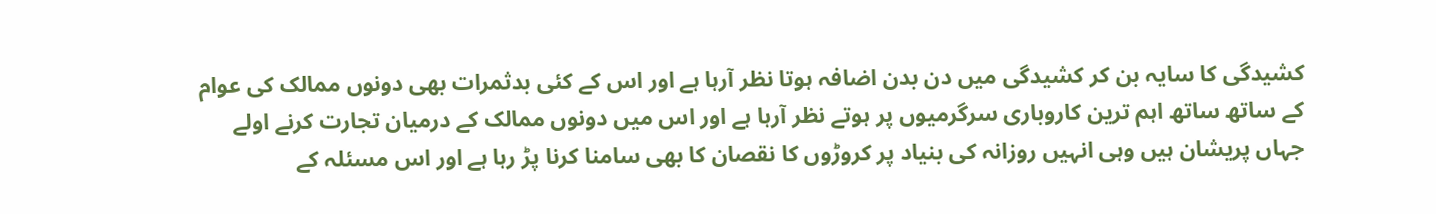کشیدگی کا سایہ بن کر کشیدگی میں دن بدن اضافہ ہوتا نظر آرہا ہے اور اس کے کئی بدثمرات بھی دونوں ممالک کی عوام کے ساتھ ساتھ اہم ترین کاروباری سرگرمیوں پر ہوتے نظر آرہا ہے اور اس میں دونوں ممالک کے درمیان تجارت کرنے اولے جہاں پریشان ہیں وہی انہیں روزانہ کی بنیاد پر کروڑوں کا نقصان کا بھی سامنا کرنا پڑ رہا ہے اور اس مسئلہ کے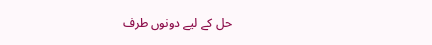حل کے لیے دونوں طرف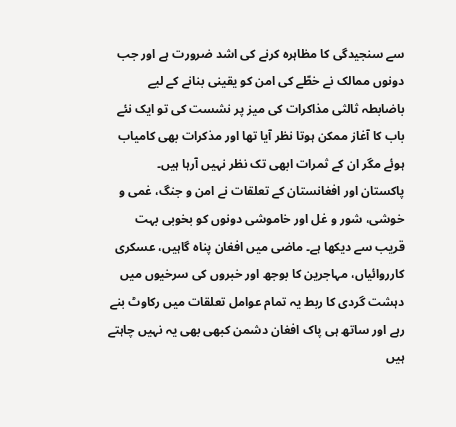سے سنجیدگی کا مظاہرہ کرنے کی اشد ضرورت ہے اور جب دونوں ممالک نے خطّے کی امن کو یقینی بنانے کے لیے باضابطہ ثالثی مذاکرات کی میز پر نشست کی تو ایک نئے باب کا آغاز ممکن ہوتا نظر آیا تھا اور مذکرات بھی کامیاب ہوئے مگر ان کے ثمرات ابھی تک نظر نہیں آرہا ہیں۔
پاکستان اور افغانستان کے تعلقات نے امن و جنگ، غمی و خوشی، شور و غل اور خاموشی دونوں کو بخوبی بہت قریب سے دیکھا ہے۔ ماضی میں افغان پناہ گاہیں، عسکری کارروائیاں، مہاجرین کا بوجھ اور خبروں کی سرخیوں میں دہشت گردی کا ربط یہ تمام عوامل تعلقات میں رکاوٹ بنے رہے اور ساتھ ہی پاک افغان دشمن کبھی بھی یہ نہیں چاہتے ہیں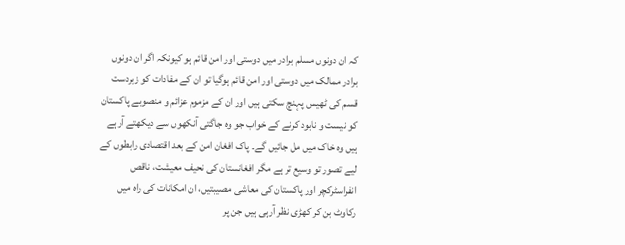کہ ان دونوں مسلم برادر میں دوستی اور امن قائم ہو کیونکہ اگر ان دونوں برادر ممالک میں دوستی اور امن قائم ہوگیا تو ان کے مفادات کو زبردست قسم کی ٹھیس پہنچ سکتی ہیں اور ان کے مزموم عزائم و منصوبے پاکستان کو نیست و نابود کرنے کے خواب جو وہ جاگتی آنکھوں سے دیکھتے آرہے ہیں وہ خاک میں مل جائیں گے۔ پاک افغان امن کے بعد اقتصادی رابطوں کے لیے تصور تو وسیع تر ہے مگر افغانستان کی نحیف معیشت، ناقص انفراسٹرکچر اور پاکستان کی معاشی مصیبتیں، ان امکانات کی راہ میں رکاوٹ بن کر کھڑی نظر آرہی ہیں جن پر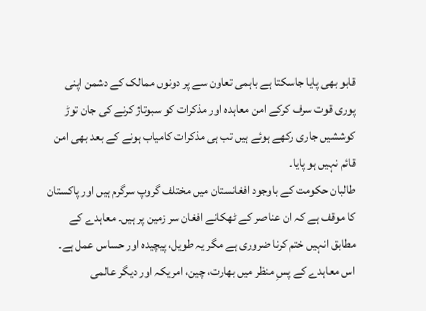قابو بھی پایا جاسکتا ہے باہمی تعاون سے پر دونوں ممالک کے دشمن اپنی پوری قوت سرف کرکے امن معاہدہ اور مذکرات کو سبوتاژ کرنے کی جان توڑ کوششیں جاری رکھے ہوئے ہیں تب ہی مذکرات کامیاب ہونے کے بعد بھی امن قائم نہیں ہو پایا۔
طالبان حکومت کے باوجود افغانستان میں مختلف گروپ سرگرم ہیں اور پاکستان کا موقف ہے کہ ان عناصر کے ٹھکانے افغان سر زمین پر ہیں۔ معاہدے کے مطابق انہیں ختم کرنا ضروری ہے مگر یہ طویل، پیچیدہ اور حساس عمل ہے۔ اس معاہدے کے پسِ منظر میں بھارت، چین، امریکہ اور دیگر عالمی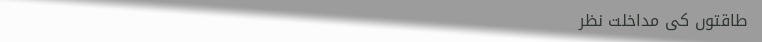طاقتوں کی مداخلت نظر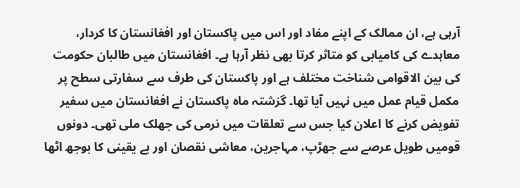آرہی ہے، ان ممالک کے اپنے مفاد اور اس میں پاکستان اور افغانستان کا کردار، معاہدے کی کامیابی کو متاثر کرتا بھی نظر آرہا ہے۔ افغانستان میں طالبان حکومت کی بین الاقوامی شناخت مختلف ہے اور پاکستان کی طرف سے سفارتی سطح پر مکمل قیام عمل میں نہیں آیا تھا۔ گزشتہ ماہ پاکستان نے افغانستان میں سفیر تفویض کرنے کا اعلان کیا جس سے تعلقات میں نرمی کی جھلک ملی تھی۔ دونوں قومیں طویل عرصے سے جھڑپ، مہاجرین، معاشی نقصان اور بے یقینی کا بوجھ اٹھا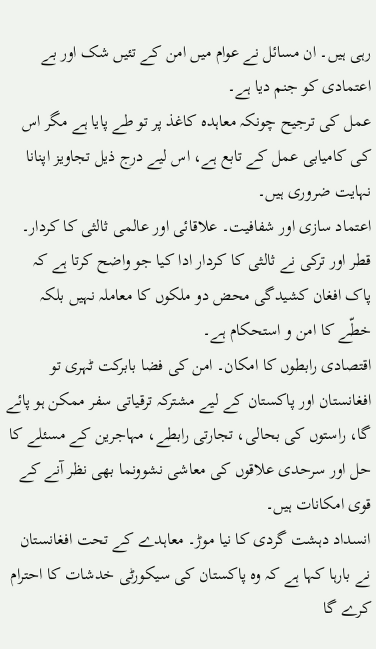رہی ہیں۔ ان مسائل نے عوام میں امن کے تئیں شک اور بے اعتمادی کو جنم دیا ہے۔
عمل کی ترجیح چونکہ معاہدہ کاغذ پر تو طے پایا ہے مگر اس کی کامیابی عمل کے تابع ہے، اس لیے درج ذیل تجاویز اپنانا نہایت ضروری ہیں۔
اعتماد سازی اور شفافیت۔ علاقائی اور عالمی ثالثی کا کردار۔ قطر اور ترکی نے ثالثی کا کردار ادا کیا جو واضح کرتا ہے کہ پاک افغان کشیدگی محض دو ملکوں کا معاملہ نہیں بلکہ خطّے کا امن و استحکام ہے۔
اقتصادی رابطوں کا امکان۔ امن کی فضا بابرکت ٹہری تو افغانستان اور پاکستان کے لیے مشترکہ ترقیاتی سفر ممکن ہو پائے گا، راستوں کی بحالی، تجارتی رابطے، مہاجرین کے مسئلے کا حل اور سرحدی علاقوں کی معاشی نشوونما بھی نظر آنے کے قوی امکانات ہیں۔
انسداد دہشت گردی کا نیا موڑ۔ معاہدے کے تحت افغانستان نے بارہا کہا ہے کہ وہ پاکستان کی سیکورٹی خدشات کا احترام کرے گا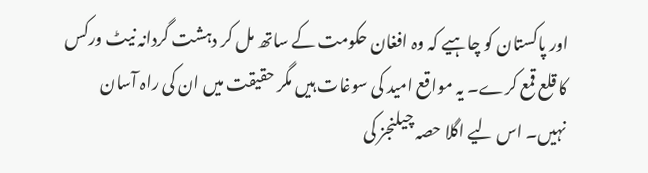اور پاکستان کو چاہیے کہ وہ افغان حکومت کے ساتھ مل کر دہشت گردانہ نیٹ ورکس کا قلع قمع کرے۔ یہ مواقع امید کی سوغات ہیں مگر حقیقت میں ان کی راہ آسان نہیں۔ اس لیے اگلا حصہ چیلنجز کی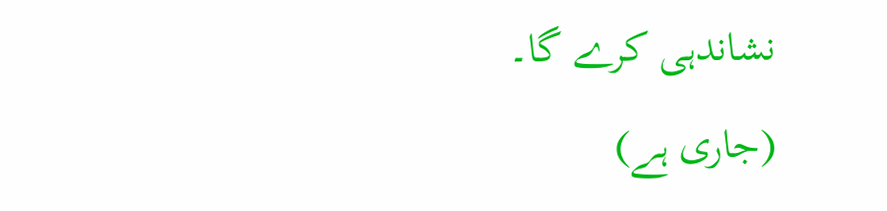نشاندہی کرے گا۔
(جاری ہے)